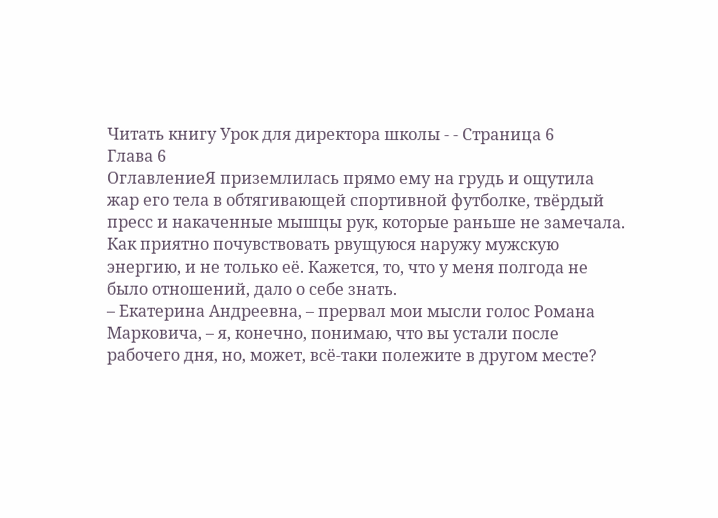Читать книгу Урок для директора школы - - Страница 6
Глава 6
ОглавлениеЯ приземлилась прямо ему на грудь и ощутила жар его тела в обтягивающей спортивной футболке, твёрдый пресс и накаченные мышцы рук, которые раньше не замечала. Как приятно почувствовать рвущуюся наружу мужскую энергию, и не только её. Кажется, то, что у меня полгода не было отношений, дало о себе знать.
– Екатерина Андреевна, – прервал мои мысли голос Романа Марковича, – я, конечно, понимаю, что вы устали после рабочего дня, но, может, всё-таки полежите в другом месте?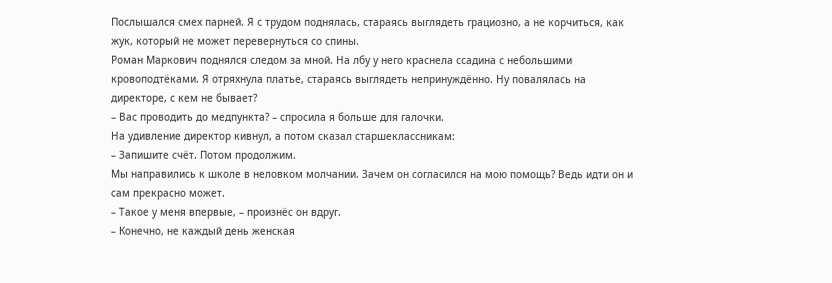Послышался смех парней. Я с трудом поднялась, стараясь выглядеть грациозно, а не корчиться, как жук, который не может перевернуться со спины.
Роман Маркович поднялся следом за мной. На лбу у него краснела ссадина с небольшими кровоподтёками. Я отряхнула платье, стараясь выглядеть непринуждённо. Ну повалялась на директоре, с кем не бывает?
– Вас проводить до медпункта? – спросила я больше для галочки.
На удивление директор кивнул, а потом сказал старшеклассникам:
– Запишите счёт. Потом продолжим.
Мы направились к школе в неловком молчании. Зачем он согласился на мою помощь? Ведь идти он и сам прекрасно может.
– Такое у меня впервые, – произнёс он вдруг.
– Конечно, не каждый день женская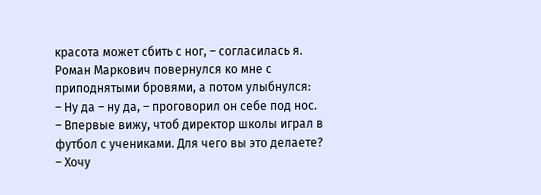красота может сбить с ног, – согласилась я.
Роман Маркович повернулся ко мне с приподнятыми бровями, а потом улыбнулся:
– Ну да – ну да, – проговорил он себе под нос.
– Впервые вижу, чтоб директор школы играл в футбол с учениками. Для чего вы это делаете?
– Хочу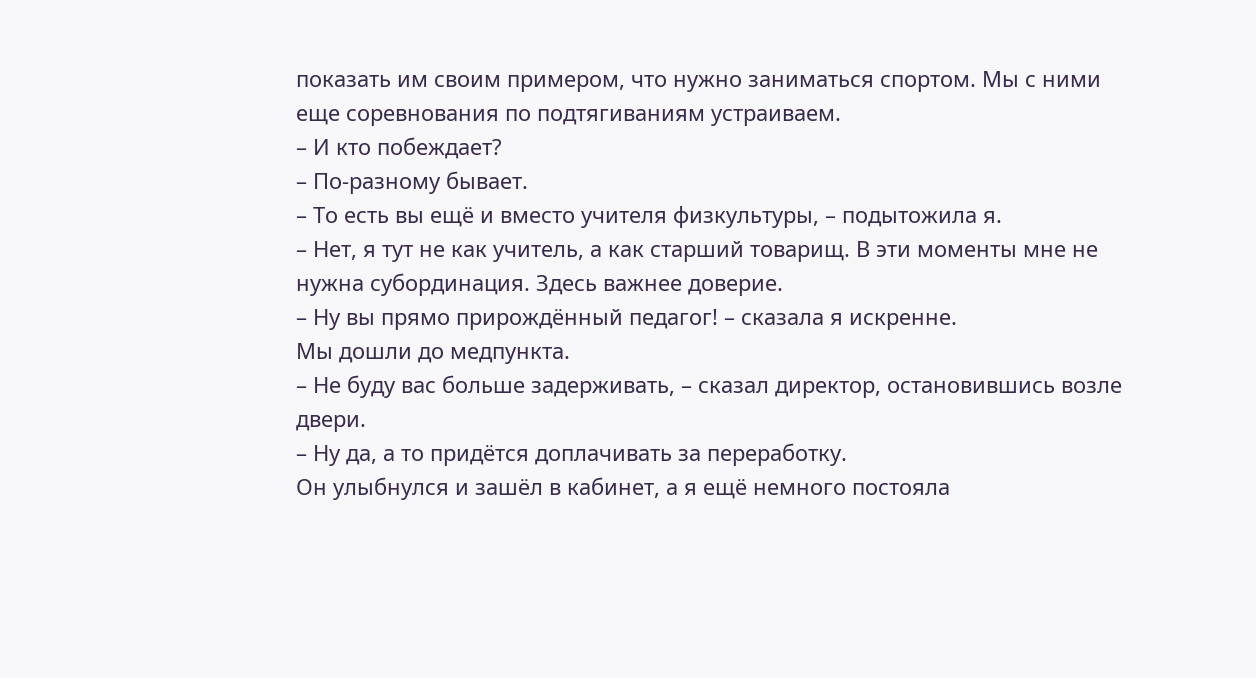показать им своим примером, что нужно заниматься спортом. Мы с ними еще соревнования по подтягиваниям устраиваем.
– И кто побеждает?
– По-разному бывает.
– То есть вы ещё и вместо учителя физкультуры, – подытожила я.
– Нет, я тут не как учитель, а как старший товарищ. В эти моменты мне не нужна субординация. Здесь важнее доверие.
– Ну вы прямо прирождённый педагог! – сказала я искренне.
Мы дошли до медпункта.
– Не буду вас больше задерживать, – сказал директор, остановившись возле двери.
– Ну да, а то придётся доплачивать за переработку.
Он улыбнулся и зашёл в кабинет, а я ещё немного постояла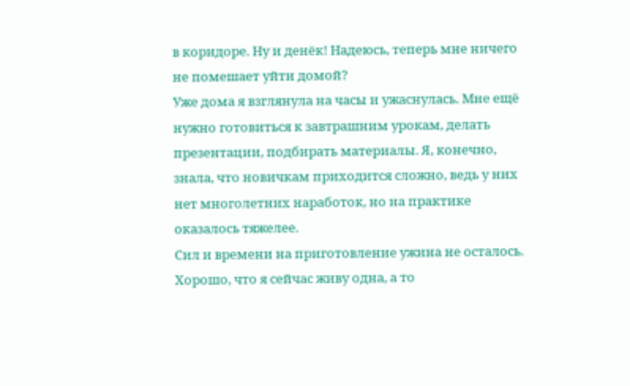в коридоре. Ну и денёк! Надеюсь, теперь мне ничего не помешает уйти домой?
Уже дома я взглянула на часы и ужаснулась. Мне ещё нужно готовиться к завтрашним урокам, делать презентации, подбирать материалы. Я, конечно, знала, что новичкам приходится сложно, ведь у них нет многолетних наработок, но на практике оказалось тяжелее.
Сил и времени на приготовление ужина не осталось. Хорошо, что я сейчас живу одна, а то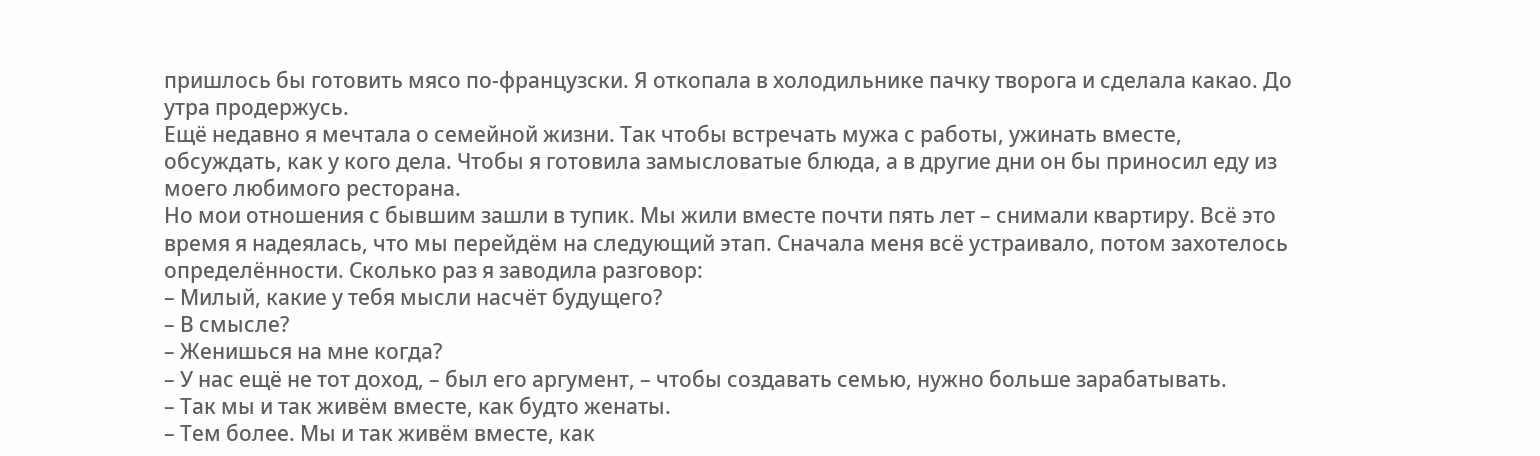пришлось бы готовить мясо по-французски. Я откопала в холодильнике пачку творога и сделала какао. До утра продержусь.
Ещё недавно я мечтала о семейной жизни. Так чтобы встречать мужа с работы, ужинать вместе, обсуждать, как у кого дела. Чтобы я готовила замысловатые блюда, а в другие дни он бы приносил еду из моего любимого ресторана.
Но мои отношения с бывшим зашли в тупик. Мы жили вместе почти пять лет – снимали квартиру. Всё это время я надеялась, что мы перейдём на следующий этап. Сначала меня всё устраивало, потом захотелось определённости. Сколько раз я заводила разговор:
– Милый, какие у тебя мысли насчёт будущего?
– В смысле?
– Женишься на мне когда?
– У нас ещё не тот доход, – был его аргумент, – чтобы создавать семью, нужно больше зарабатывать.
– Так мы и так живём вместе, как будто женаты.
– Тем более. Мы и так живём вместе, как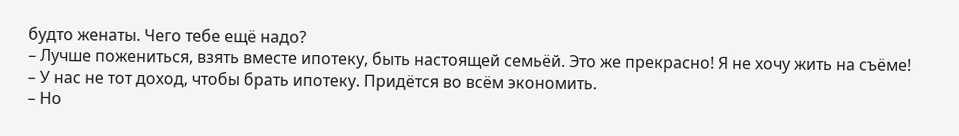будто женаты. Чего тебе ещё надо?
– Лучше пожениться, взять вместе ипотеку, быть настоящей семьёй. Это же прекрасно! Я не хочу жить на съёме!
– У нас не тот доход, чтобы брать ипотеку. Придётся во всём экономить.
– Но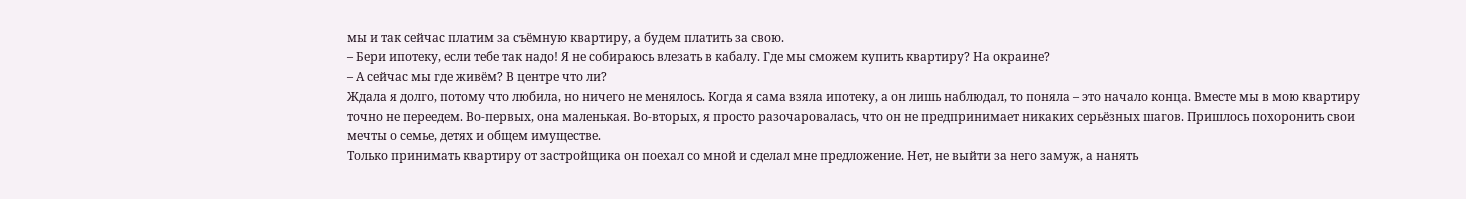мы и так сейчас платим за съёмную квартиру, а будем платить за свою.
– Бери ипотеку, если тебе так надо! Я не собираюсь влезать в кабалу. Где мы сможем купить квартиру? На окраине?
– А сейчас мы где живём? В центре что ли?
Ждала я долго, потому что любила, но ничего не менялось. Когда я сама взяла ипотеку, а он лишь наблюдал, то поняла – это начало конца. Вместе мы в мою квартиру точно не переедем. Во-первых, она маленькая. Во-вторых, я просто разочаровалась, что он не предпринимает никаких серьёзных шагов. Пришлось похоронить свои мечты о семье, детях и общем имуществе.
Только принимать квартиру от застройщика он поехал со мной и сделал мне предложение. Нет, не выйти за него замуж, а нанять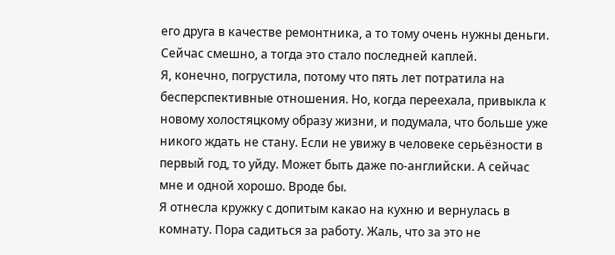его друга в качестве ремонтника, а то тому очень нужны деньги. Сейчас смешно, а тогда это стало последней каплей.
Я, конечно, погрустила, потому что пять лет потратила на бесперспективные отношения. Но, когда переехала, привыкла к новому холостяцкому образу жизни, и подумала, что больше уже никого ждать не стану. Если не увижу в человеке серьёзности в первый год, то уйду. Может быть даже по-английски. А сейчас мне и одной хорошо. Вроде бы.
Я отнесла кружку с допитым какао на кухню и вернулась в комнату. Пора садиться за работу. Жаль, что за это не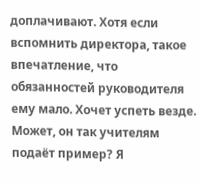доплачивают. Хотя если вспомнить директора, такое впечатление, что обязанностей руководителя ему мало. Хочет успеть везде. Может, он так учителям подаёт пример? Я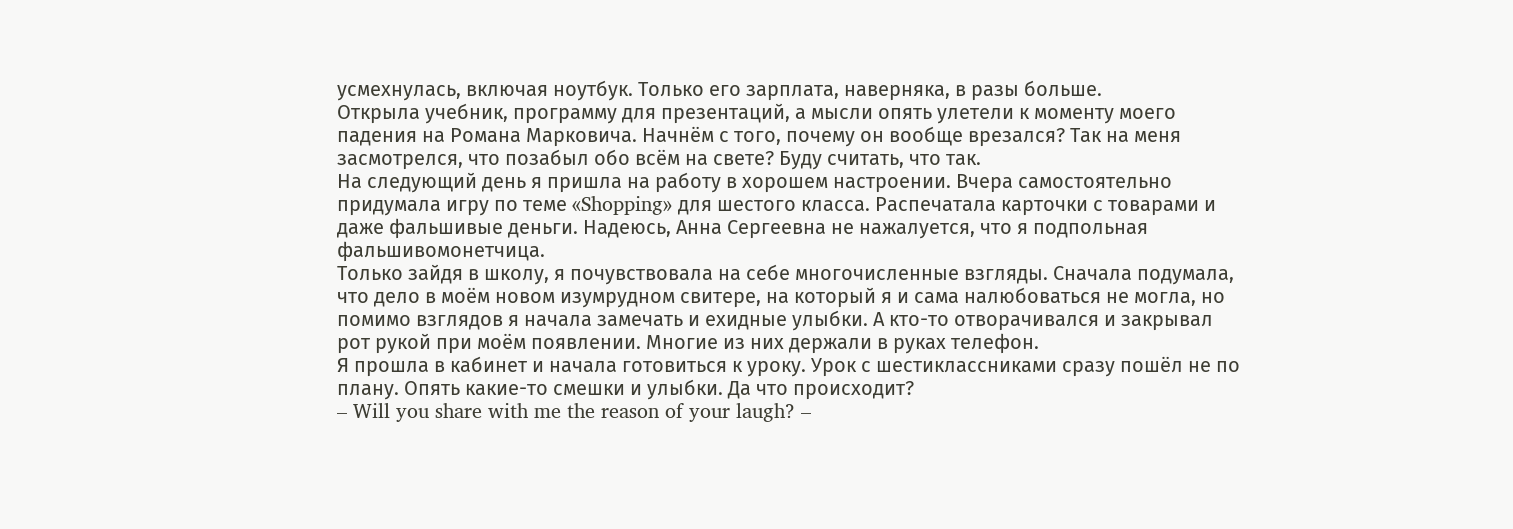усмехнулась, включая ноутбук. Только его зарплата, наверняка, в разы больше.
Открыла учебник, программу для презентаций, а мысли опять улетели к моменту моего падения на Романа Марковича. Начнём с того, почему он вообще врезался? Так на меня засмотрелся, что позабыл обо всём на свете? Буду считать, что так.
На следующий день я пришла на работу в хорошем настроении. Вчера самостоятельно придумала игру по теме «Shopping» для шестого класса. Распечатала карточки с товарами и даже фальшивые деньги. Надеюсь, Анна Сергеевна не нажалуется, что я подпольная фальшивомонетчица.
Только зайдя в школу, я почувствовала на себе многочисленные взгляды. Сначала подумала, что дело в моём новом изумрудном свитере, на который я и сама налюбоваться не могла, но помимо взглядов я начала замечать и ехидные улыбки. А кто-то отворачивался и закрывал рот рукой при моём появлении. Многие из них держали в руках телефон.
Я прошла в кабинет и начала готовиться к уроку. Урок с шестиклассниками сразу пошёл не по плану. Опять какие-то смешки и улыбки. Да что происходит?
– Will you share with me the reason of your laugh? –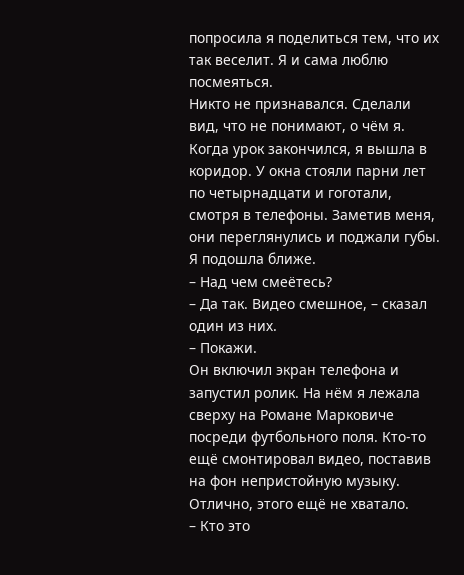попросила я поделиться тем, что их так веселит. Я и сама люблю посмеяться.
Никто не признавался. Сделали вид, что не понимают, о чём я. Когда урок закончился, я вышла в коридор. У окна стояли парни лет по четырнадцати и гоготали, смотря в телефоны. Заметив меня, они переглянулись и поджали губы. Я подошла ближе.
– Над чем смеётесь?
– Да так. Видео смешное, – сказал один из них.
– Покажи.
Он включил экран телефона и запустил ролик. На нём я лежала сверху на Романе Марковиче посреди футбольного поля. Кто-то ещё смонтировал видео, поставив на фон непристойную музыку. Отлично, этого ещё не хватало.
– Кто это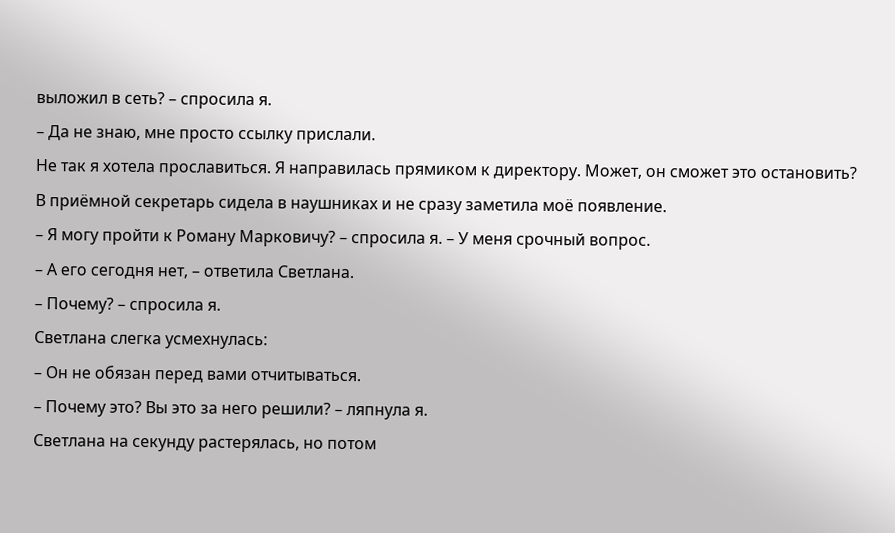выложил в сеть? – спросила я.
– Да не знаю, мне просто ссылку прислали.
Не так я хотела прославиться. Я направилась прямиком к директору. Может, он сможет это остановить? В приёмной секретарь сидела в наушниках и не сразу заметила моё появление.
– Я могу пройти к Роману Марковичу? – спросила я. – У меня срочный вопрос.
– А его сегодня нет, – ответила Светлана.
– Почему? – спросила я.
Светлана слегка усмехнулась:
– Он не обязан перед вами отчитываться.
– Почему это? Вы это за него решили? – ляпнула я.
Светлана на секунду растерялась, но потом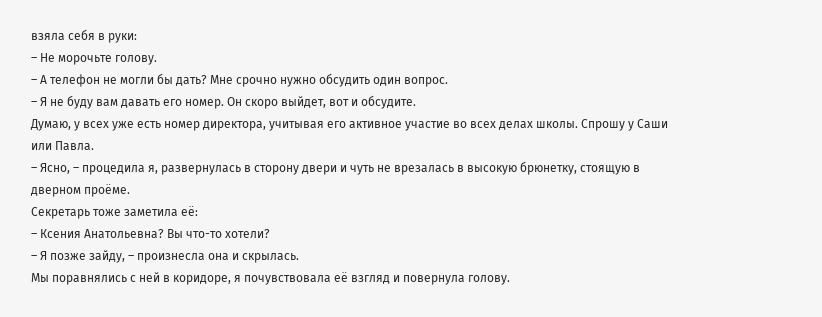взяла себя в руки:
– Не морочьте голову.
– А телефон не могли бы дать? Мне срочно нужно обсудить один вопрос.
– Я не буду вам давать его номер. Он скоро выйдет, вот и обсудите.
Думаю, у всех уже есть номер директора, учитывая его активное участие во всех делах школы. Спрошу у Саши или Павла.
– Ясно, – процедила я, развернулась в сторону двери и чуть не врезалась в высокую брюнетку, стоящую в дверном проёме.
Секретарь тоже заметила её:
– Ксения Анатольевна? Вы что-то хотели?
– Я позже зайду, – произнесла она и скрылась.
Мы поравнялись с ней в коридоре, я почувствовала её взгляд и повернула голову.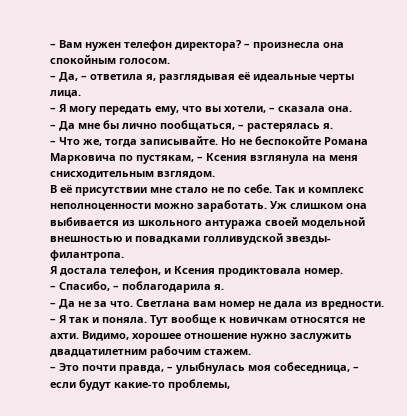– Вам нужен телефон директора? – произнесла она спокойным голосом.
– Да, – ответила я, разглядывая её идеальные черты лица.
– Я могу передать ему, что вы хотели, – сказала она.
– Да мне бы лично пообщаться, – растерялась я.
– Что же, тогда записывайте. Но не беспокойте Романа Марковича по пустякам, – Ксения взглянула на меня снисходительным взглядом.
В её присутствии мне стало не по себе. Так и комплекс неполноценности можно заработать. Уж слишком она выбивается из школьного антуража своей модельной внешностью и повадками голливудской звезды-филантропа.
Я достала телефон, и Ксения продиктовала номер.
– Спасибо, – поблагодарила я.
– Да не за что. Светлана вам номер не дала из вредности.
– Я так и поняла. Тут вообще к новичкам относятся не ахти. Видимо, хорошее отношение нужно заслужить двадцатилетним рабочим стажем.
– Это почти правда, – улыбнулась моя собеседница, – если будут какие-то проблемы,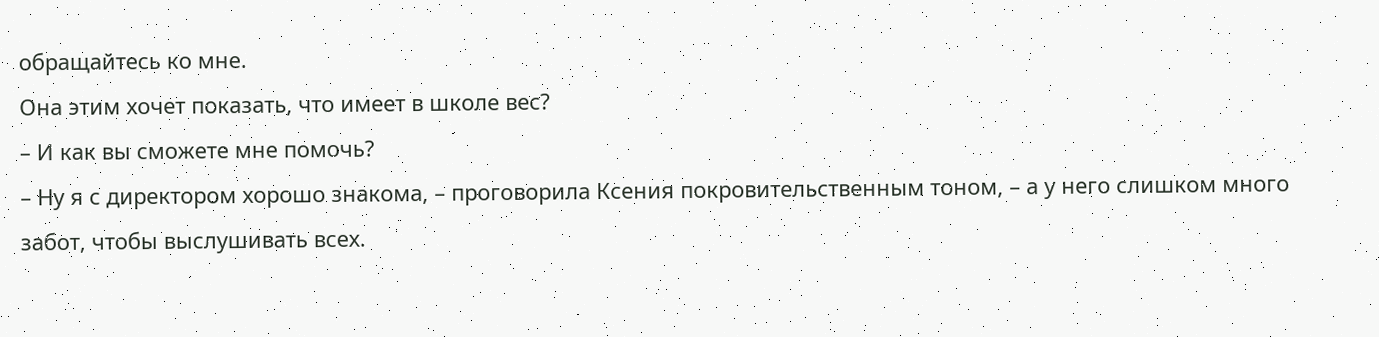обращайтесь ко мне.
Она этим хочет показать, что имеет в школе вес?
– И как вы сможете мне помочь?
– Ну я с директором хорошо знакома, – проговорила Ксения покровительственным тоном, – а у него слишком много забот, чтобы выслушивать всех.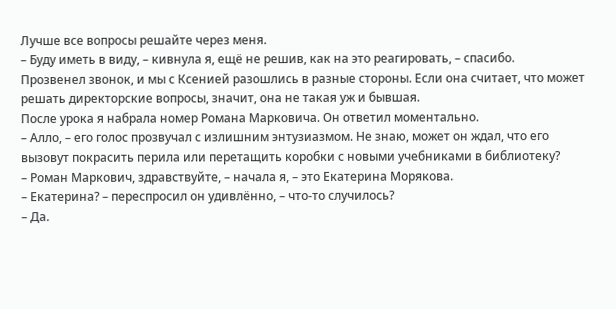Лучше все вопросы решайте через меня.
– Буду иметь в виду, – кивнула я, ещё не решив, как на это реагировать, – спасибо.
Прозвенел звонок, и мы с Ксенией разошлись в разные стороны. Если она считает, что может решать директорские вопросы, значит, она не такая уж и бывшая.
После урока я набрала номер Романа Марковича. Он ответил моментально.
– Алло, – его голос прозвучал с излишним энтузиазмом. Не знаю, может он ждал, что его вызовут покрасить перила или перетащить коробки с новыми учебниками в библиотеку?
– Роман Маркович, здравствуйте, – начала я, – это Екатерина Морякова.
– Екатерина? – переспросил он удивлённо, – что-то случилось?
– Да.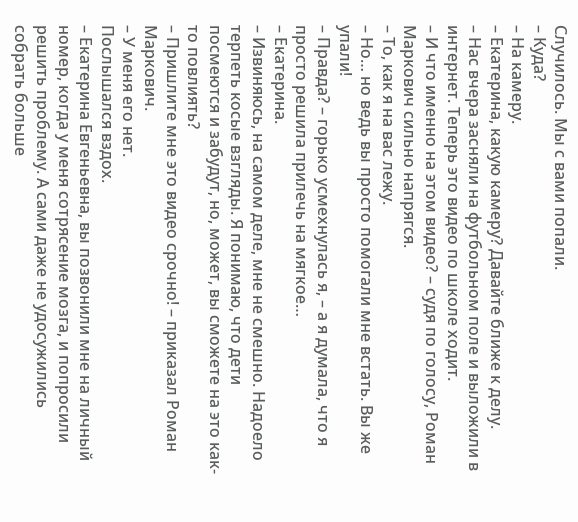Случилось. Мы с вами попали.
– Куда?
– На камеру.
– Екатерина, какую камеру? Давайте ближе к делу.
– Нас вчера засняли на футбольном поле и выложили в интернет. Теперь это видео по школе ходит.
– И что именно на этом видео? – судя по голосу, Роман Маркович сильно напрягся.
– То, как я на вас лежу.
– Но… но ведь вы просто помогали мне встать. Вы же упали!
– Правда? – горько усмехнулась я, – а я думала, что я просто решила прилечь на мягкое…
– Екатерина.
– Извиняюсь, на самом деле, мне не смешно. Надоело терпеть косые взгляды. Я понимаю, что дети посмеются и забудут, но, может, вы сможете на это как-то повлиять?
– Пришлите мне это видео срочно! – приказал Роман Маркович.
– У меня его нет.
Послышался вздох.
– Екатерина Евгеньевна, вы позвонили мне на личный номер, когда у меня сотрясение мозга, и попросили решить проблему. А сами даже не удосужились собрать больше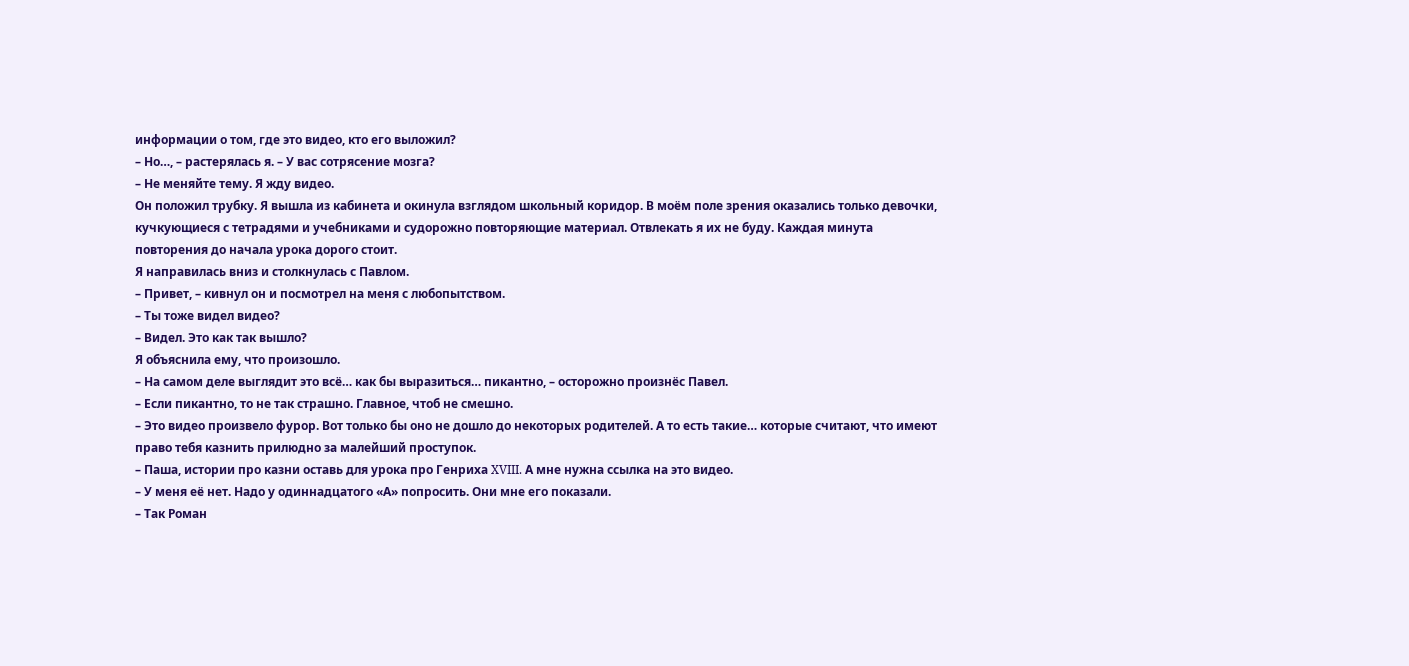информации о том, где это видео, кто его выложил?
– Но…, – растерялась я. – У вас сотрясение мозга?
– Не меняйте тему. Я жду видео.
Он положил трубку. Я вышла из кабинета и окинула взглядом школьный коридор. В моём поле зрения оказались только девочки, кучкующиеся с тетрадями и учебниками и судорожно повторяющие материал. Отвлекать я их не буду. Каждая минута повторения до начала урока дорого стоит.
Я направилась вниз и столкнулась с Павлом.
– Привет, – кивнул он и посмотрел на меня с любопытством.
– Ты тоже видел видео?
– Видел. Это как так вышло?
Я объяснила ему, что произошло.
– На самом деле выглядит это всё… как бы выразиться… пикантно, – осторожно произнёс Павел.
– Если пикантно, то не так страшно. Главное, чтоб не смешно.
– Это видео произвело фурор. Вот только бы оно не дошло до некоторых родителей. А то есть такие… которые считают, что имеют право тебя казнить прилюдно за малейший проступок.
– Паша, истории про казни оставь для урока про Генриха XVIII. А мне нужна ссылка на это видео.
– У меня её нет. Надо у одиннадцатого «А» попросить. Они мне его показали.
– Так Роман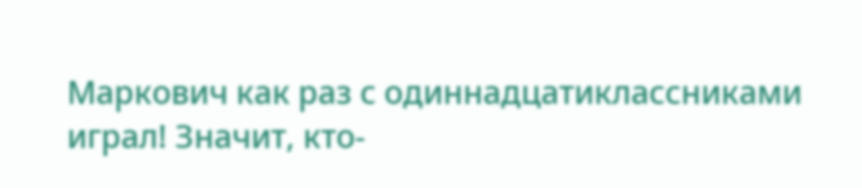Маркович как раз с одиннадцатиклассниками играл! Значит, кто-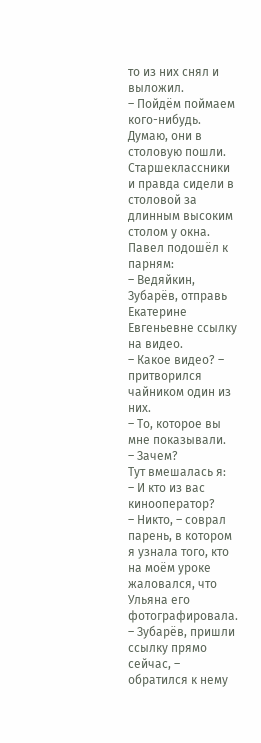то из них снял и выложил.
– Пойдём поймаем кого-нибудь. Думаю, они в столовую пошли.
Старшеклассники и правда сидели в столовой за длинным высоким столом у окна. Павел подошёл к парням:
– Ведяйкин, Зубарёв, отправь Екатерине Евгеньевне ссылку на видео.
– Какое видео? – притворился чайником один из них.
– То, которое вы мне показывали.
– Зачем?
Тут вмешалась я:
– И кто из вас кинооператор?
– Никто, – соврал парень, в котором я узнала того, кто на моём уроке жаловался, что Ульяна его фотографировала.
– Зубарёв, пришли ссылку прямо сейчас, – обратился к нему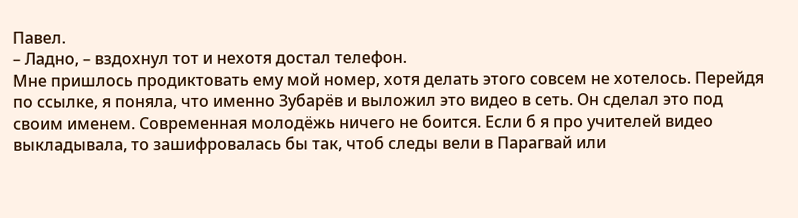Павел.
– Ладно, – вздохнул тот и нехотя достал телефон.
Мне пришлось продиктовать ему мой номер, хотя делать этого совсем не хотелось. Перейдя по ссылке, я поняла, что именно Зубарёв и выложил это видео в сеть. Он сделал это под своим именем. Современная молодёжь ничего не боится. Если б я про учителей видео выкладывала, то зашифровалась бы так, чтоб следы вели в Парагвай или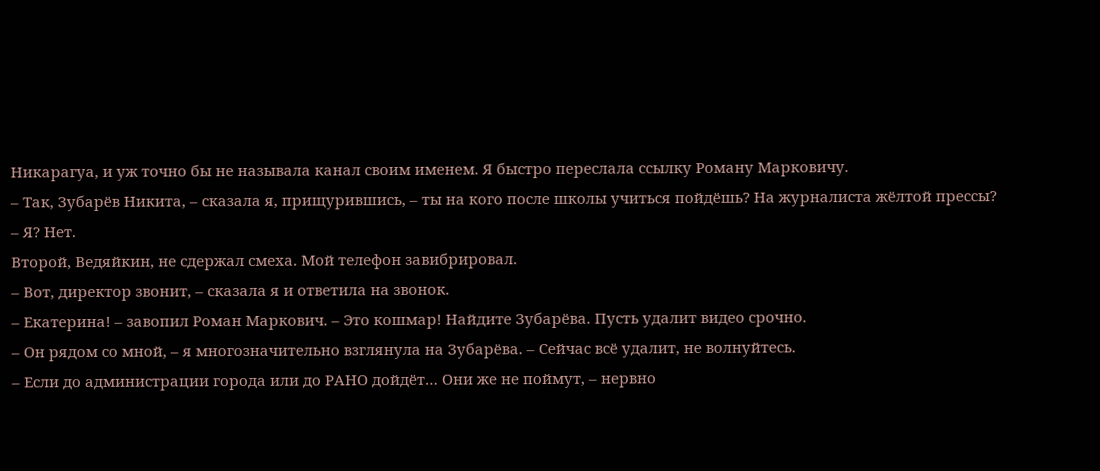Никарагуа, и уж точно бы не называла канал своим именем. Я быстро переслала ссылку Роману Марковичу.
– Так, Зубарёв Никита, – сказала я, прищурившись, – ты на кого после школы учиться пойдёшь? На журналиста жёлтой прессы?
– Я? Нет.
Второй, Ведяйкин, не сдержал смеха. Мой телефон завибрировал.
– Вот, директор звонит, – сказала я и ответила на звонок.
– Екатерина! – завопил Роман Маркович. – Это кошмар! Найдите Зубарёва. Пусть удалит видео срочно.
– Он рядом со мной, – я многозначительно взглянула на Зубарёва. – Сейчас всё удалит, не волнуйтесь.
– Если до администрации города или до РАНО дойдёт… Они же не поймут, – нервно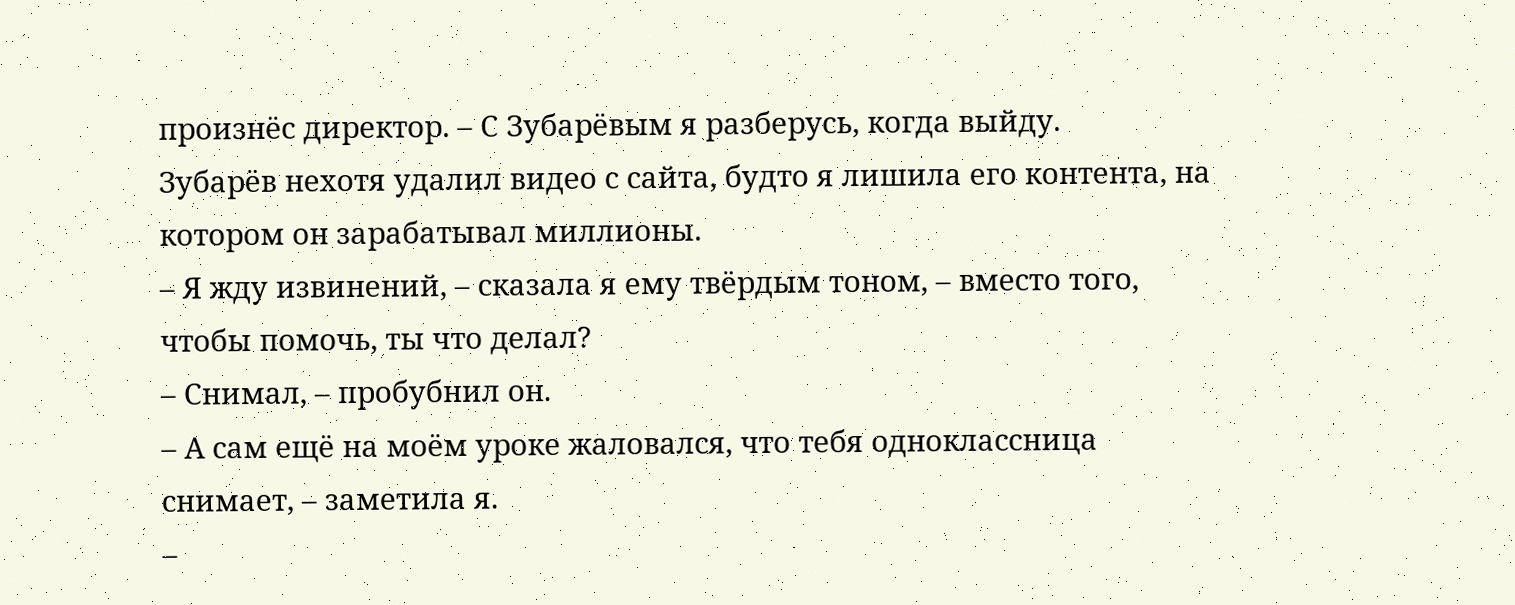произнёс директор. – С Зубарёвым я разберусь, когда выйду.
Зубарёв нехотя удалил видео с сайта, будто я лишила его контента, на котором он зарабатывал миллионы.
– Я жду извинений, – сказала я ему твёрдым тоном, – вместо того, чтобы помочь, ты что делал?
– Снимал, – пробубнил он.
– А сам ещё на моём уроке жаловался, что тебя одноклассница снимает, – заметила я.
–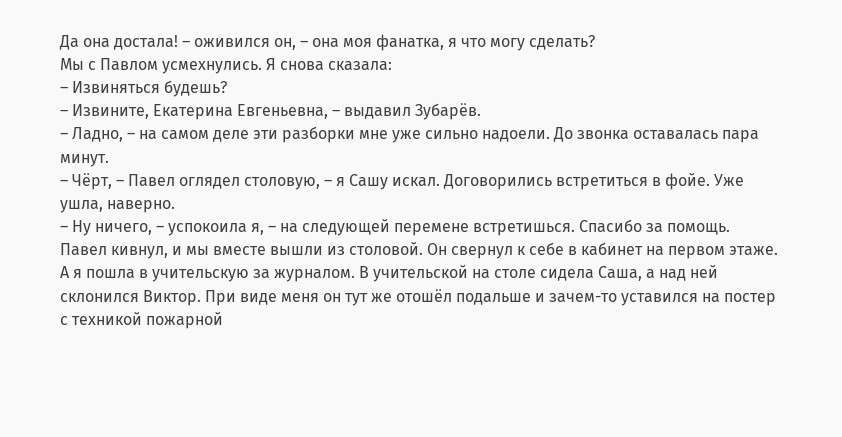Да она достала! – оживился он, – она моя фанатка, я что могу сделать?
Мы с Павлом усмехнулись. Я снова сказала:
– Извиняться будешь?
– Извините, Екатерина Евгеньевна, – выдавил Зубарёв.
– Ладно, – на самом деле эти разборки мне уже сильно надоели. До звонка оставалась пара минут.
– Чёрт, – Павел оглядел столовую, – я Сашу искал. Договорились встретиться в фойе. Уже ушла, наверно.
– Ну ничего, – успокоила я, – на следующей перемене встретишься. Спасибо за помощь.
Павел кивнул, и мы вместе вышли из столовой. Он свернул к себе в кабинет на первом этаже. А я пошла в учительскую за журналом. В учительской на столе сидела Саша, а над ней склонился Виктор. При виде меня он тут же отошёл подальше и зачем-то уставился на постер с техникой пожарной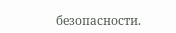безопасности.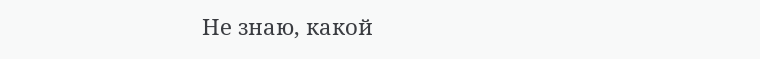Не знаю, какой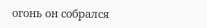огонь он собрался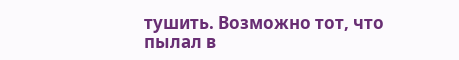тушить. Возможно тот, что пылал в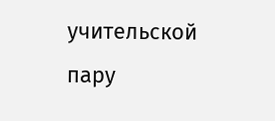учительской пару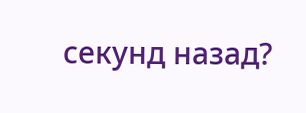секунд назад?